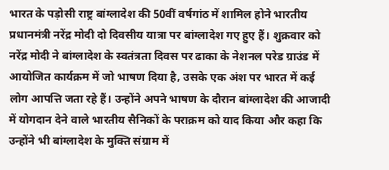भारत के पड़ोसी राष्ट्र बांग्लादेश की 50वीं वर्षगांठ में शामिल होने भारतीय प्रधानमंत्री नरेंद्र मोदी दो दिवसीय यात्रा पर बांग्लादेश गए हुए हैं। शुक्रवार को नरेंद्र मोदी ने बांग्लादेश के स्वतंत्रता दिवस पर ढाका के नेशनल परेड ग्राउंड में आयोजित कार्यक्रम में जो भाषण दिया है, उसके एक अंश पर भारत में कई लोग आपत्ति जता रहे हैं। उन्होंने अपने भाषण के दौरान बांग्लादेश की आजादी में योगदान देने वाले भारतीय सैनिकों के पराक्रम को याद किया और कहा कि उन्होंने भी बांग्लादेश के मुक्ति संग्राम में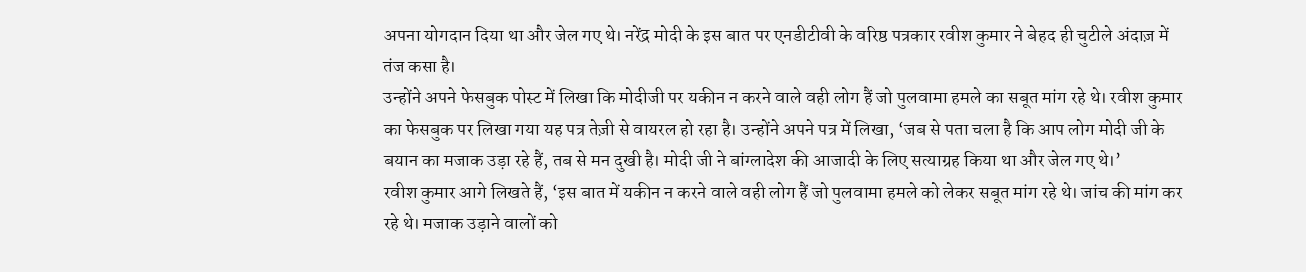अपना योगदान दिया था और जेल गए थे। नरेंद्र मोदी के इस बात पर एनडीटीवी के वरिष्ठ पत्रकार रवीश कुमार ने बेहद ही चुटीले अंदाज़ में तंज कसा है।
उन्होंने अपने फेसबुक पोस्ट में लिखा कि मोदीजी पर यकीन न करने वाले वही लोग हैं जो पुलवामा हमले का सबूत मांग रहे थे। रवीश कुमार का फेसबुक पर लिखा गया यह पत्र तेज़ी से वायरल हो रहा है। उन्होंने अपने पत्र में लिखा, ‘जब से पता चला है कि आप लोग मोदी जी के बयान का मजाक उड़ा रहे हैं, तब से मन दुखी है। मोदी जी ने बांग्लादेश की आजादी के लिए सत्याग्रह किया था और जेल गए थे।’
रवीश कुमार आगे लिखते हैं, ‘इस बात में यकीन न करने वाले वही लोग हैं जो पुलवामा हमले को लेकर सबूत मांग रहे थे। जांच की मांग कर रहे थे। मजाक उड़ाने वालों को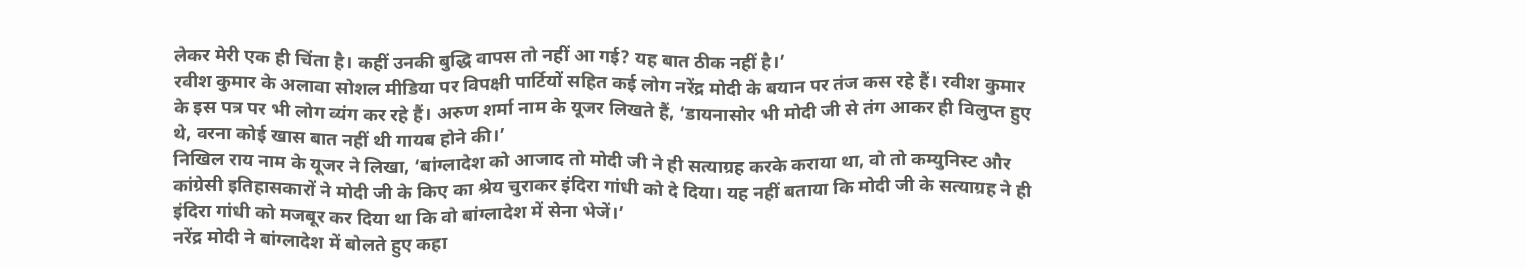लेकर मेरी एक ही चिंता है। कहीं उनकी बुद्धि वापस तो नहीं आ गई? यह बात ठीक नहीं है।’
रवीश कुमार के अलावा सोशल मीडिया पर विपक्षी पार्टियों सहित कई लोग नरेंद्र मोदी के बयान पर तंज कस रहे हैं। रवीश कुमार के इस पत्र पर भी लोग व्यंग कर रहे हैं। अरुण शर्मा नाम के यूजर लिखते हैं, ‘डायनासोर भी मोदी जी से तंग आकर ही विलुप्त हुए थे, वरना कोई खास बात नहीं थी गायब होने की।’
निखिल राय नाम के यूजर ने लिखा, ‘बांग्लादेश को आजाद तो मोदी जी ने ही सत्याग्रह करके कराया था, वो तो कम्युनिस्ट और कांग्रेसी इतिहासकारों ने मोदी जी के किए का श्रेय चुराकर इंदिरा गांधी को दे दिया। यह नहीं बताया कि मोदी जी के सत्याग्रह ने ही इंदिरा गांधी को मजबूर कर दिया था कि वो बांग्लादेश में सेना भेजें।’
नरेंद्र मोदी ने बांग्लादेश में बोलते हुए कहा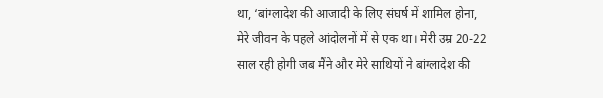था, ‘बांग्लादेश की आजादी के लिए संघर्ष में शामिल होना, मेरे जीवन के पहले आंदोलनों में से एक था। मेरी उम्र 20-22 साल रही होगी जब मैंने और मेरे साथियों ने बांग्लादेश की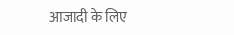आजादी के लिए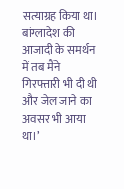सत्याग्रह किया था। बांग्लादेश की आजादी के समर्थन में तब मैंने गिरफ्तारी भी दी थी और जेल जाने का अवसर भी आया था।’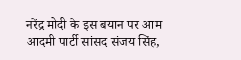नरेंद्र मोदी के इस बयान पर आम आदमी पार्टी सांसद संजय सिंह,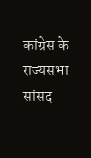कांग्रेस के राज्यसभा सांसद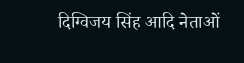दिग्विजय सिंह आदि नेताओं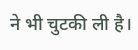ने भी चुटकी ली है।